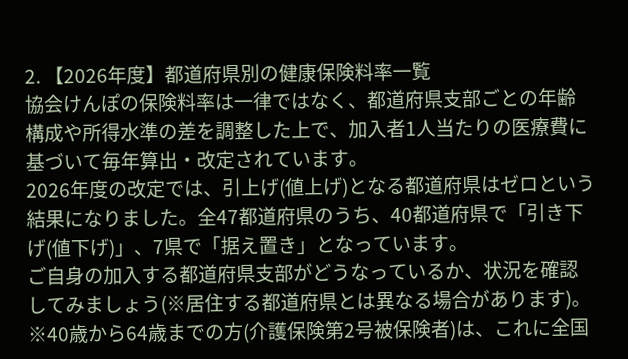2. 【2026年度】都道府県別の健康保険料率一覧
協会けんぽの保険料率は一律ではなく、都道府県支部ごとの年齢構成や所得水準の差を調整した上で、加入者1人当たりの医療費に基づいて毎年算出・改定されています。
2026年度の改定では、引上げ(値上げ)となる都道府県はゼロという結果になりました。全47都道府県のうち、40都道府県で「引き下げ(値下げ)」、7県で「据え置き」となっています。
ご自身の加入する都道府県支部がどうなっているか、状況を確認してみましょう(※居住する都道府県とは異なる場合があります)。
※40歳から64歳までの方(介護保険第2号被保険者)は、これに全国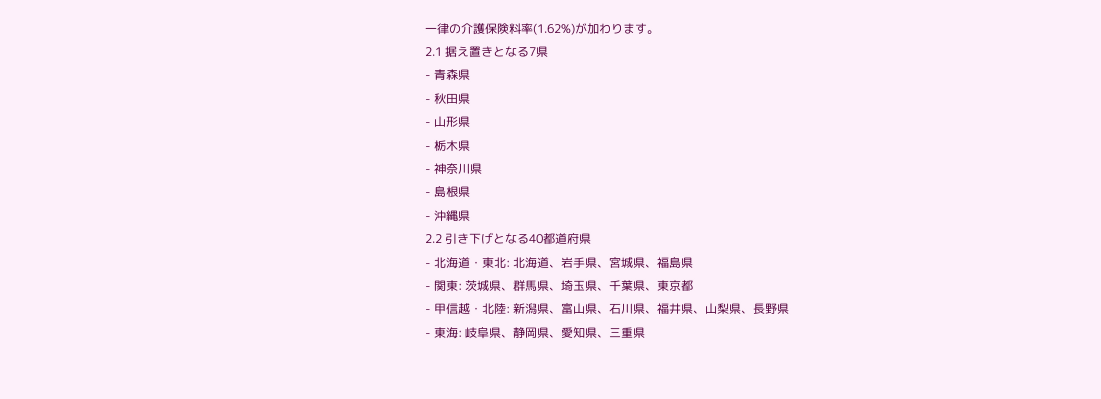一律の介護保険料率(1.62%)が加わります。
2.1 据え置きとなる7県
- 青森県
- 秋田県
- 山形県
- 栃木県
- 神奈川県
- 島根県
- 沖縄県
2.2 引き下げとなる40都道府県
- 北海道・東北: 北海道、岩手県、宮城県、福島県
- 関東: 茨城県、群馬県、埼玉県、千葉県、東京都
- 甲信越・北陸: 新潟県、富山県、石川県、福井県、山梨県、長野県
- 東海: 岐阜県、静岡県、愛知県、三重県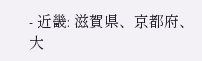- 近畿: 滋賀県、京都府、大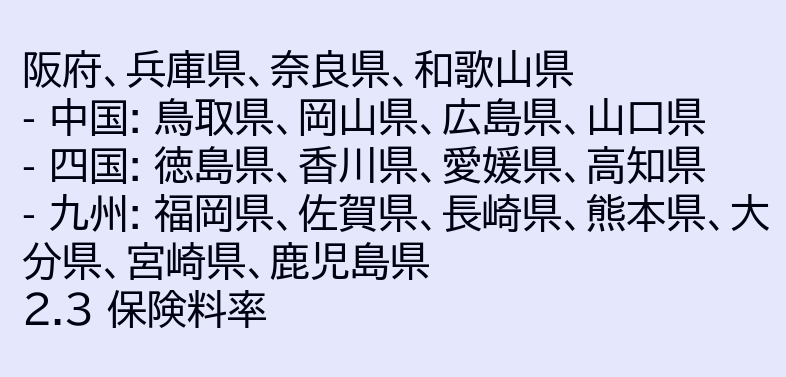阪府、兵庫県、奈良県、和歌山県
- 中国: 鳥取県、岡山県、広島県、山口県
- 四国: 徳島県、香川県、愛媛県、高知県
- 九州: 福岡県、佐賀県、長崎県、熊本県、大分県、宮崎県、鹿児島県
2.3 保険料率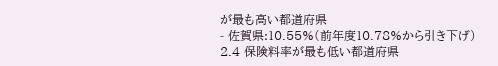が最も高い都道府県
- 佐賀県:10.55%(前年度10.78%から引き下げ)
2.4 保険料率が最も低い都道府県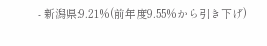- 新潟県:9.21%(前年度9.55%から引き下げ)